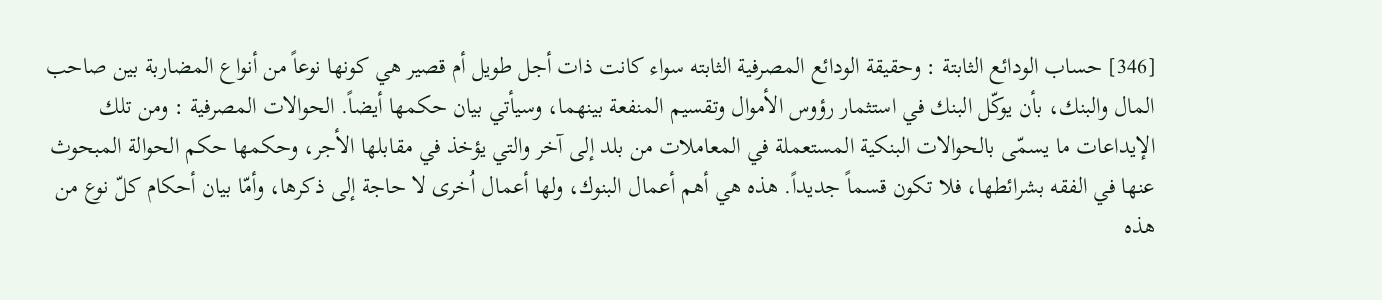[346] حساب الودائع الثابتة : وحقيقة الودائع المصرفية الثابته سواء كانت ذات أجل طويل أم قصير هي كونها نوعاً من أنواع المضاربة بين صاحب المال والبنك، بأن يوكّل البنك في استثمار رؤوس الأموال وتقسيم المنفعة بينهما، وسيأتي بيان حكمها أيضاً. الحوالات المصرفية : ومن تلك الإيداعات ما يسمّى بالحوالات البنكية المستعملة في المعاملات من بلد إلى آخر والتي يؤخذ في مقابلها الأجر، وحكمها حكم الحوالة المبحوث عنها في الفقه بشرائطها، فلا تكون قسماً جديداً. هذه هي أهم أعمال البنوك، ولها أعمال اُخرى لا حاجة إلى ذكرها، وأمّا بيان أحكام كلّ نوع من هذه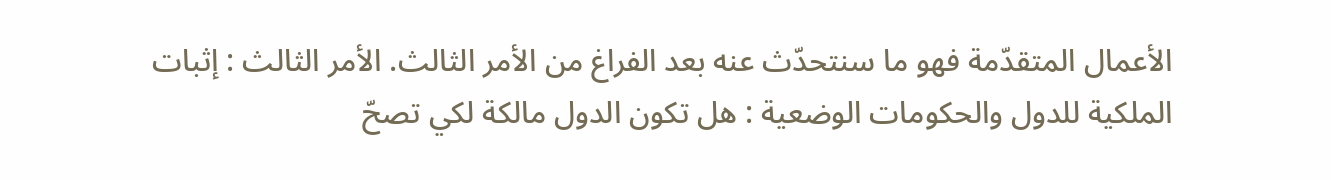الأعمال المتقدّمة فهو ما سنتحدّث عنه بعد الفراغ من الأمر الثالث. الأمر الثالث : إثبات الملكية للدول والحكومات الوضعية : هل تكون الدول مالكة لكي تصحّ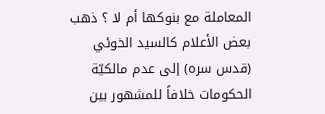المعاملة مع بنوكها أم لا ؟ ذهب بعض الأعلام كالسيد الخوئي (قدس سره) إلى عدم مالكيّة الحكومات خلافاً للمشهور بين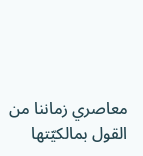معاصري زماننا من القول بمالكيّتها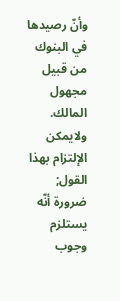وأنّ رصيدها في البنوك من قبيل مجهول المالك. ولايمكن الإلتزام بهذا القول; ضرورة أنّه يستلزم وجوب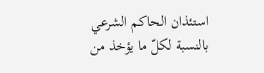استئذان الحاكم الشرعي بالنسبة لكلّ ما يؤخذ من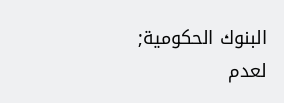البنوك الحكومية; لعدم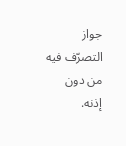جواز التصرّف فيه من دون إذنه.